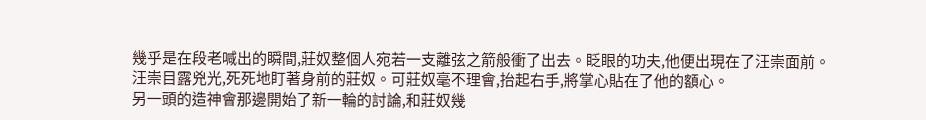幾乎是在段老喊出的瞬間,莊奴整個人宛若一支離弦之箭般衝了出去。眨眼的功夫,他便出現在了汪崇面前。
汪崇目露兇光,死死地盯著身前的莊奴。可莊奴毫不理會,抬起右手,將掌心貼在了他的額心。
另一頭的造神會那邊開始了新一輪的討論,和莊奴幾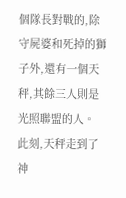個隊長對戰的,除守屍婆和死掉的獅子外,還有一個天秤,其餘三人則是光照聯盟的人。
此刻,天秤走到了神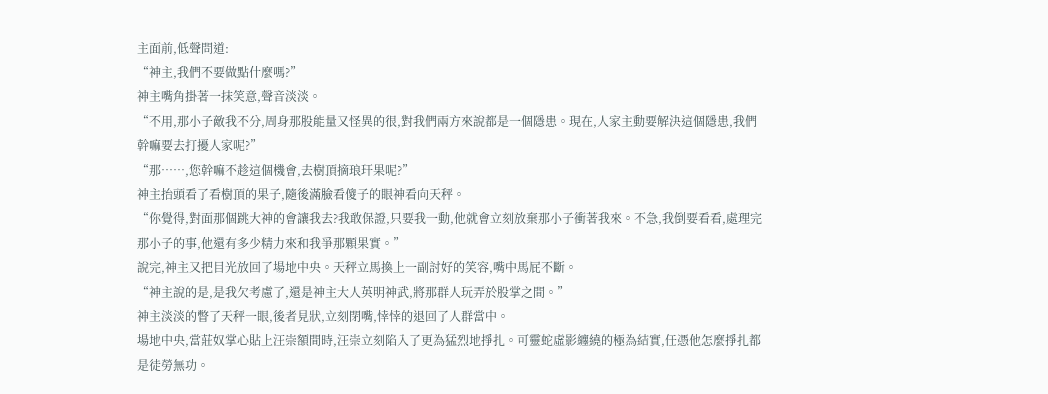主面前,低聲問道:
“神主,我們不要做點什麼嗎?”
神主嘴角掛著一抹笑意,聲音淡淡。
“不用,那小子敵我不分,周身那股能量又怪異的很,對我們兩方來說都是一個隱患。現在,人家主動要解決這個隱患,我們幹嘛要去打擾人家呢?”
“那……,您幹嘛不趁這個機會,去樹頂摘琅玕果呢?”
神主抬頭看了看樹頂的果子,隨後滿臉看傻子的眼神看向天秤。
“你覺得,對面那個跳大神的會讓我去?我敢保證,只要我一動,他就會立刻放棄那小子衝著我來。不急,我倒要看看,處理完那小子的事,他還有多少精力來和我爭那顆果實。”
說完,神主又把目光放回了場地中央。天秤立馬換上一副討好的笑容,嘴中馬屁不斷。
“神主說的是,是我欠考慮了,還是神主大人英明神武,將那群人玩弄於股掌之間。”
神主淡淡的瞥了天秤一眼,後者見狀,立刻閉嘴,悻悻的退回了人群當中。
場地中央,當莊奴掌心貼上汪崇額間時,汪崇立刻陷入了更為猛烈地掙扎。可靈蛇虛影纏繞的極為結實,任憑他怎麼掙扎都是徒勞無功。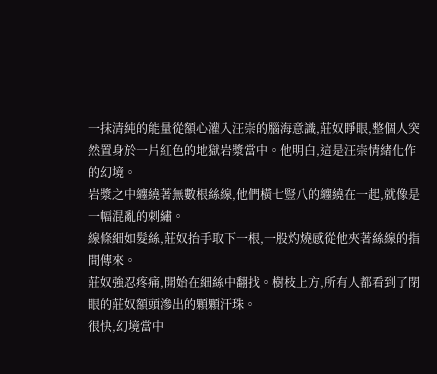一抹清純的能量從額心灌入汪崇的腦海意識,莊奴睜眼,整個人突然置身於一片紅色的地獄岩漿當中。他明白,這是汪崇情緒化作的幻境。
岩漿之中纏繞著無數根絲線,他們橫七豎八的纏繞在一起,就像是一幅混亂的刺繡。
線條細如髮絲,莊奴抬手取下一根,一股灼燒感從他夾著絲線的指間傳來。
莊奴強忍疼痛,開始在細絲中翻找。樹枝上方,所有人都看到了閉眼的莊奴額頭滲出的顆顆汗珠。
很快,幻境當中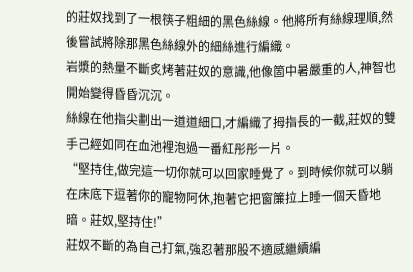的莊奴找到了一根筷子粗細的黑色絲線。他將所有絲線理順,然後嘗試將除那黑色絲線外的細絲進行編織。
岩漿的熱量不斷炙烤著莊奴的意識,他像箇中暑嚴重的人,神智也開始變得昏昏沉沉。
絲線在他指尖劃出一道道細口,才編織了拇指長的一截,莊奴的雙手己經如同在血池裡泡過一番紅彤彤一片。
“堅持住,做完這一切你就可以回家睡覺了。到時候你就可以躺在床底下逗著你的寵物阿休,抱著它把窗簾拉上睡一個天昏地暗。莊奴,堅持住!”
莊奴不斷的為自己打氣,強忍著那股不適感繼續編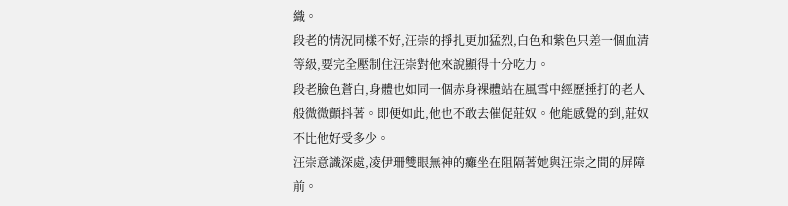織。
段老的情況同樣不好,汪崇的掙扎更加猛烈,白色和紫色只差一個血清等級,要完全壓制住汪崇對他來說顯得十分吃力。
段老臉色蒼白,身體也如同一個赤身裸體站在風雪中經歷捶打的老人般微微顫抖著。即便如此,他也不敢去催促莊奴。他能感覺的到,莊奴不比他好受多少。
汪崇意識深處,凌伊珊雙眼無神的癱坐在阻隔著她與汪崇之間的屏障前。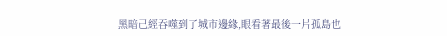黑暗己經吞噬到了城市邊緣,眼看著最後一片孤島也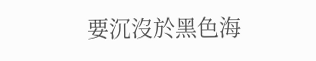要沉沒於黑色海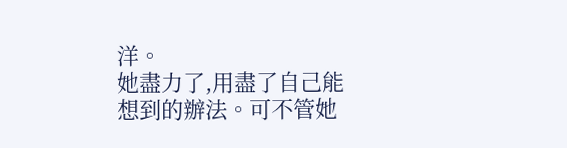洋。
她盡力了,用盡了自己能想到的辦法。可不管她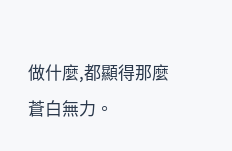做什麼,都顯得那麼蒼白無力。